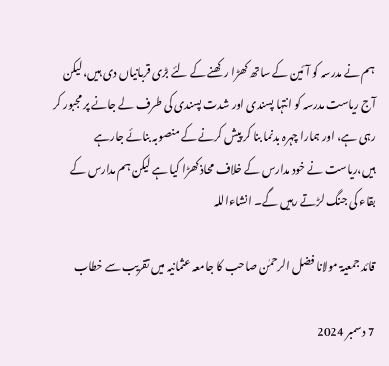ہم نے مدرسہ کو آئین کے ساتھ کھڑا رکھنے کے لئے بڑی قربانیاں دی ہیں، لیکن آج ریاست مدرسہ کو انتہا پسندی اور شدت پسندی کی طرف لے جانے پر مجبور کر رہی ہے، اور ہمارا چہرہ بدنما بنا کر پیش کرنے کے منصوبہ بنائے جارہے ہیں،ریاست نے خود مدارس کے خلاف محاذ کھڑا کیا ہے لیکن ہم مدارس کے بقاء کی جنگ لڑتے رہیں گے۔ انشاءاللہ

قائد جمعیۃ مولانا فضل الرحمٰن صاحب کا جامعہ عثمانیہ میں تقریب سے خطاب

7 دسمبر 2024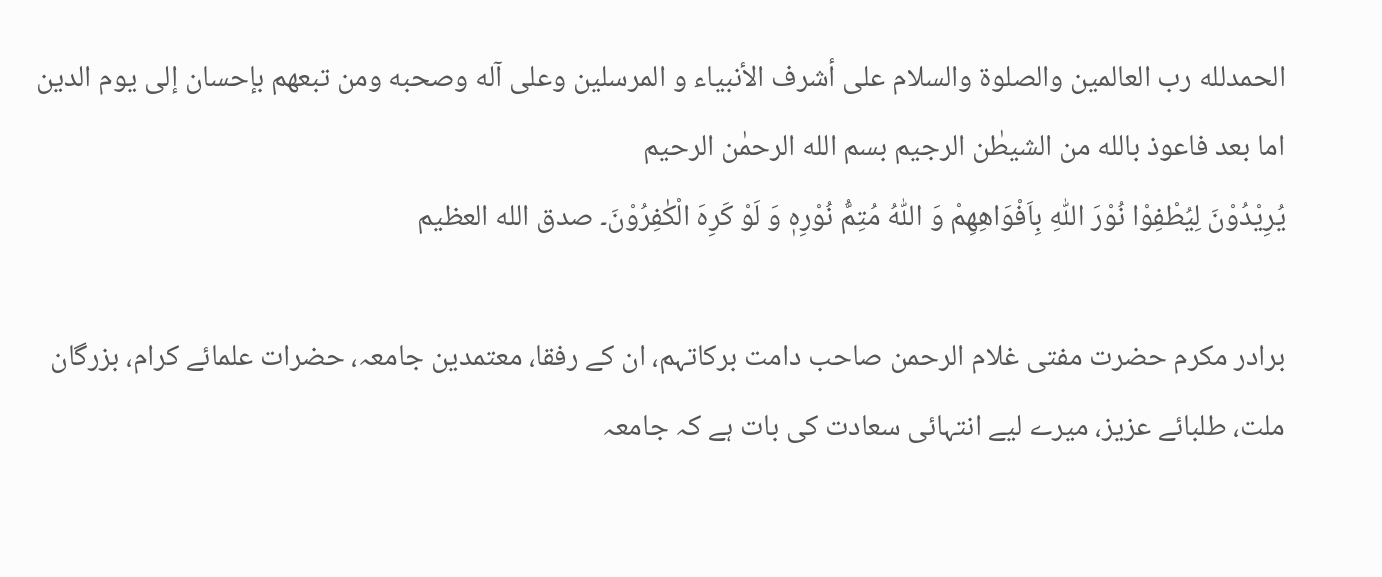الحمدلله رب العالمین والصلوۃ والسلام علی أشرف الأنبیاء و المرسلین وعلی آله وصحبه ومن تبعهم بإحسان إلی یوم الدین اما بعد فاعوذ بالله من الشیطٰن الرجیم بسم الله الرحمٰن الرحیم
یُرِیْدُوْنَ لِیُطْفِوْا نُوْرَ اللّٰهِ بِاَفْوَاهِهِمْ وَ اللّٰهُ مُتِمُّ نُوْرِهٖ وَ لَوْ كَرِهَ الْكٰفِرُوْنَ۔ صدق الله العظیم

برادر مکرم حضرت مفتی غلام الرحمن صاحب دامت برکاتہم، ان کے رفقا، معتمدین جامعہ، حضرات علمائے کرام، بزرگان ملت، طلبائے عزیز، میرے لیے انتہائی سعادت کی بات ہے کہ جامعہ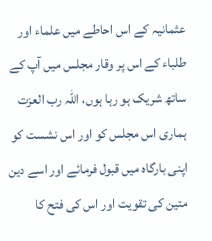عثمانیہ کے اس احاطے میں علماء اور طلباء کے اس پر وقار مجلس میں آپ کے ساتھ شریک ہو رہا ہوں، اللہ رب العزت ہماری اس مجلس کو اور اس نشست کو اپنی بارگاہ میں قبول فرمائے اور اسے دین متین کی تقویت اور اس کی فتح کا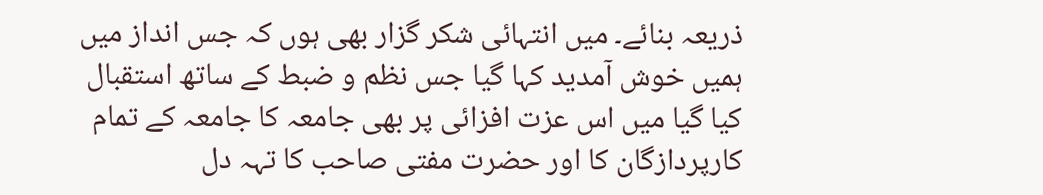ذریعہ بنائے۔ میں انتہائی شکر گزار بھی ہوں کہ جس انداز میں ہمیں خوش آمدید کہا گیا جس نظم و ضبط کے ساتھ استقبال کیا گیا میں اس عزت افزائی پر بھی جامعہ کا جامعہ کے تمام کارپردازگان کا اور حضرت مفتی صاحب کا تہہ دل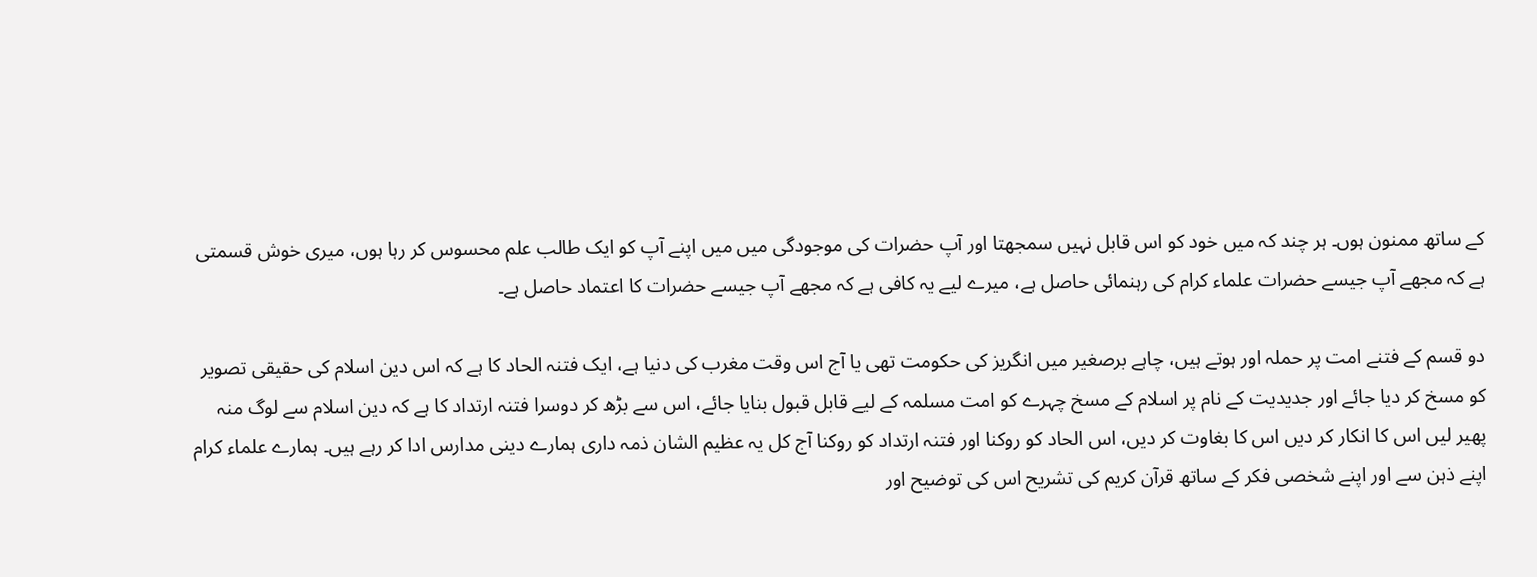کے ساتھ ممنون ہوں۔ ہر چند کہ میں خود کو اس قابل نہیں سمجھتا اور آپ حضرات کی موجودگی میں میں اپنے آپ کو ایک طالب علم محسوس کر رہا ہوں، میری خوش قسمتی ہے کہ مجھے آپ جیسے حضرات علماء کرام کی رہنمائی حاصل ہے، میرے لیے یہ کافی ہے کہ مجھے آپ جیسے حضرات کا اعتماد حاصل ہے۔

دو قسم کے فتنے امت پر حملہ اور ہوتے ہیں، چاہے برصغیر میں انگریز کی حکومت تھی یا آج اس وقت مغرب کی دنیا ہے، ایک فتنہ الحاد کا ہے کہ اس دین اسلام کی حقیقی تصویر کو مسخ کر دیا جائے اور جدیدیت کے نام پر اسلام کے مسخ چہرے کو امت مسلمہ کے لیے قابل قبول بنایا جائے، اس سے بڑھ کر دوسرا فتنہ ارتداد کا ہے کہ دین اسلام سے لوگ منہ پھیر لیں اس کا انکار کر دیں اس کا بغاوت کر دیں، اس الحاد کو روکنا اور فتنہ ارتداد کو روکنا آج کل یہ عظیم الشان ذمہ داری ہمارے دینی مدارس ادا کر رہے ہیں۔ ہمارے علماء کرام اپنے ذہن سے اور اپنے شخصی فکر کے ساتھ قرآن کریم کی تشریح اس کی توضیح اور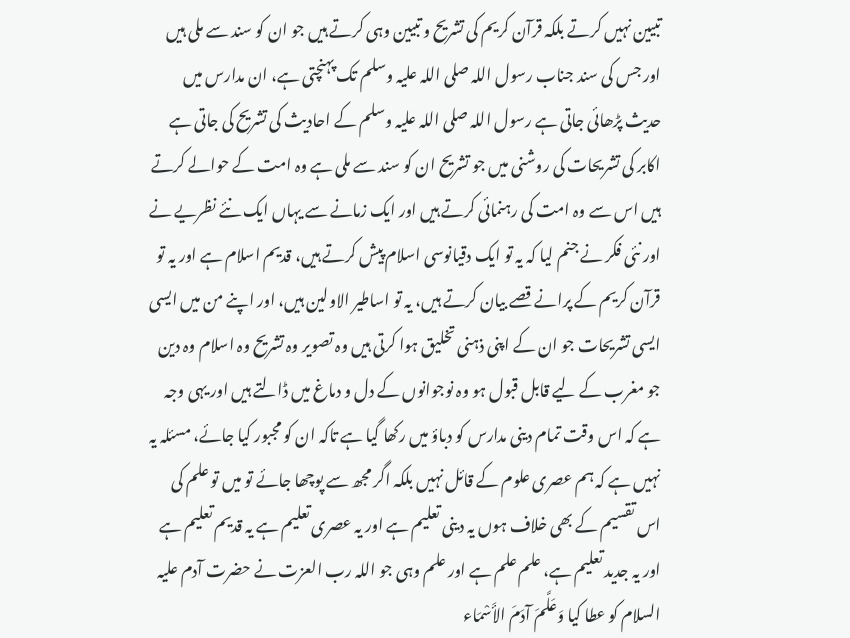تبیین نہیں کرتے بلکہ قرآن کریم کی تشریح و تبیین وہی کرتے ہیں جو ان کو سند سے ملی ہیں اور جس کی سند جناب رسول اللہ صلی اللہ علیہ وسلم تک پہنچتی ہے، ان مدارس میں حدیث پڑھائی جاتی ہے رسول اللہ صلی اللہ علیہ وسلم کے احادیث کی تشریح کی جاتی ہے اکابر کی تشریحات کی روشنی میں جو تشریح ان کو سند سے ملی ہے وہ امت کے حوالے کرتے ہیں اس سے وہ امت کی رہنمائی کرتے ہیں اور ایک زمانے سے یہاں ایک نئے نظریے نے اور نئی فکر نے جنم لیا کہ یہ تو ایک دقیانوسی اسلام پیش کرتے ہیں، قدیم اسلام ہے اور یہ تو قرآن کریم کے پرانے قصے بیان کرتے ہیں، یہ تو اساطیر الاولین ہیں، اور اپنے من میں ایسی ایسی تشریحات جو ان کے اپنی ذہنی تخلیق ہوا کرتی ہیں وہ تصویر وہ تشریح وہ اسلام وہ دین جو مغرب کے لیے قابل قبول ہو وہ نوجوانوں کے دل و دماغ میں ڈالتے ہیں اور یہی وجہ ہے کہ اس وقت تمام دینی مدارس کو دباؤ میں رکھا گیا ہے تاکہ ان کو مجبور کیا جائے، مسئلہ یہ نہیں ہے کہ ہم عصری علوم کے قائل نہیں بلکہ اگر مجھ سے پوچھا جائے تو میں تو علم کی اس تقسیم کے بھی خلاف ہوں یہ دینی تعلیم ہے اور یہ عصری تعلیم ہے یہ قدیم تعلیم ہے اور یہ جدید تعلیم ہے، علم علم ہے اور علم وہی جو اللہ رب العزت نے حضرت آدم علیہ السلام کو عطا کیا وَعَلَّمَ آدَمَ الأَسْمَاء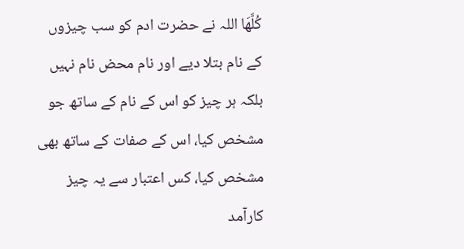كُلَّهَا اللہ نے حضرت ادم کو سب چیزوں کے نام بتلا دیے اور نام محض نام نہیں بلکہ ہر چیز کو اس کے نام کے ساتھ جو مشخص کیا، اس کے صفات کے ساتھ بھی مشخص کیا، کس اعتبار سے یہ چیز کارآمد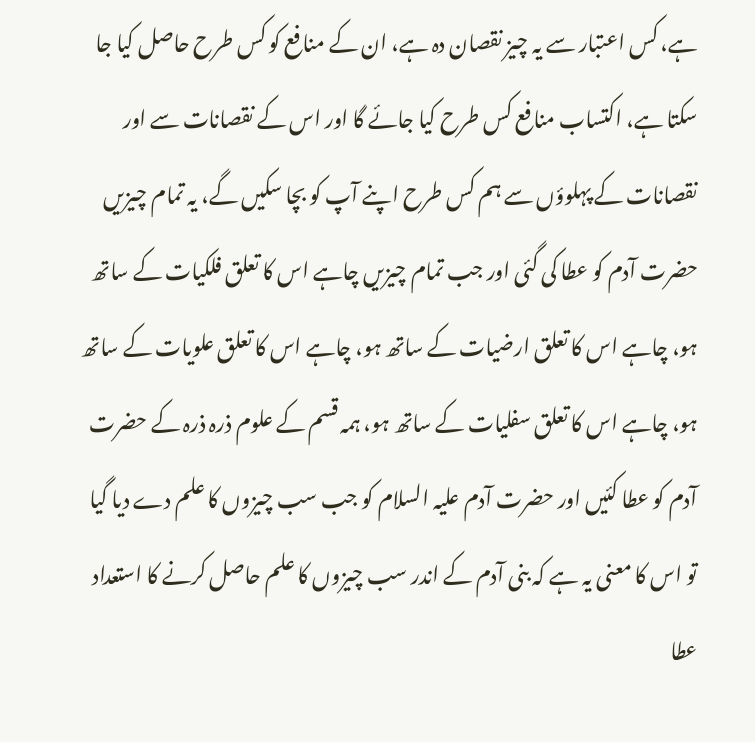ہے، کس اعتبار سے یہ چیز نقصان دہ ہے، ان کے منافع کو کس طرح حاصل کیا جا سکتا ہے، اکتساب منافع کس طرح کیا جائے گا اور اس کے نقصانات سے اور نقصانات کے پہلوؤں سے ہم کس طرح اپنے آپ کو بچا سکیں گے، یہ تمام چیزیں حضرت آدم کو عطا کی گئی اور جب تمام چیزیں چاہے اس کا تعلق فلکیات کے ساتھ ہو، چاہے اس کا تعلق ارضیات کے ساتھ ہو، چاہے اس کا تعلق علویات کے ساتھ ہو، چاہے اس کا تعلق سفلیات کے ساتھ ہو، ہمہ قسم کے علوم ذرہ ذرہ کے حضرت آدم کو عطا کئیں اور حضرت آدم علیہ السلام کو جب سب چیزوں کا علم دے دیا گیا تو اس کا معنی یہ ہے کہ بنی آدم کے اندر سب چیزوں کا علم حاصل کرنے کا استعداد عطا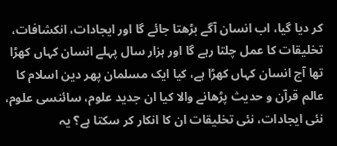کر دیا گیا، اب انسان آگے بڑھتا جائے گا اور ایجادات، انکشافات، تخلیقات کا عمل چلتا رہے گا اور ہزار سال پہلے انسان کہاں کھڑا تھا آج انسان کہاں کھڑا ہے، کیا ایک مسلمان پھر دین اسلام کا عالم قرآن و حدیث پڑھانے والا کیا ان جدید علوم، سائنسی علوم، نئی ایجادات، نئی تخلیقات ان کا انکار کر سکتا ہے؟ یہ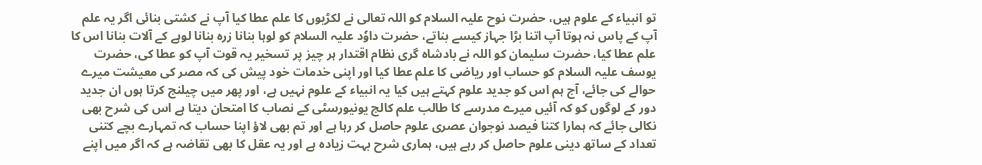تو انبیاء کے علوم ہیں، حضرت نوح علیہ السلام کو اللہ تعالی نے لکڑیوں کا علم عطا کیا آپ نے کشتی بنائی اگر یہ علم آپ کے پاس نہ ہوتا آپ اتنا بڑا جہاز کیسے بناتے، حضرت داوٗد علیہ السلام کو لوہا بنانا زرہ بنانا لوہے کے آلات بنانا اس کا علم عطا کیا، حضرت سلیمان کو اللہ نے بادشاہ گری نظام اقتدار ہر چیز پر تسخیر یہ قوت آپ کو عطا کی، حضرت یوسف علیہ السلام کو حساب اور ریاضی کا علم عطا کیا اور اپنی خدمات خود پیش کی کہ مصر کی معیشت میرے حوالے کی جائے، آج ہم اس کو جدید علوم کہتے ہیں کیا یہ انبیاء کے علوم نہیں ہے، اور پھر میں چیلنج کرتا ہوں ان جدید دور کے لوگوں کو کہ آئیں میرے مدرسے کا طالب علم کالج یونیورسٹی کے نصاب کا امتحان دیتا ہے اس کی شرح بھی نکالی جائے کہ ہمارا کتنا فیصد نوجوان عصری علوم حاصل کر رہا ہے اور تم بھی لاؤ اپنا حساب کہ تمہارے بچے کتنی تعداد کے ساتھ دینی علوم حاصل کر رہے ہیں، ہماری شرح بہت زیادہ ہے اور یہ عقل کا بھی تقاضہ ہے کہ اگر میں اپنے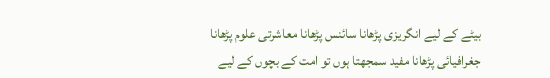بیٹے کے لیے انگریزی پڑھانا سائنس پڑھانا معاشرتی علوم پڑھانا جغرافیائی پڑھانا مفید سمجھتا ہوں تو امت کے بچوں کے لیے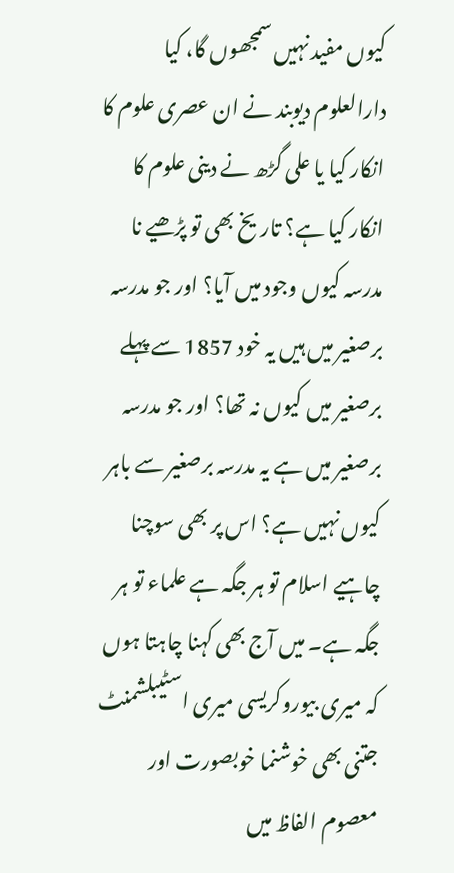کیوں مفید نہیں سمجھوں گا، کیا دارالعلوم دیوبند نے ان عصری علوم کا انکار کیا یا علی گڑھ نے دینی علوم کا انکار کیا ہے؟ تاریخ بھی تو پڑھیے نا مدرسہ کیوں وجود میں آیا؟ اور جو مدرسہ برصغیر میں ہیں یہ خود 1857 سے پہلے برصغیر میں کیوں نہ تھا؟ اور جو مدرسہ برصغیر میں ہے یہ مدرسہ برصغیر سے باہر کیوں نہیں ہے؟ اس پر بھی سوچنا چاہیے اسلام تو ہر جگہ ہے علماء تو ہر جگہ ہے۔ میں آج بھی کہنا چاہتا ہوں کہ میری بیوروکریسی میری اسٹیبلشمنٹ جتنی بھی خوشنما خوبصورت اور معصوم الفاظ میں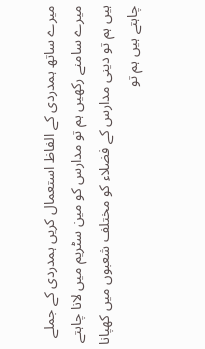میرے ساتھ ہمدردی کے الفاظ استعمال کریں ہمدردی کے جملے میرے سامنے رکھیں ہم تو مدارس کو مین سٹریم میں لانا چاہتے ہیں ہم تو دینی مدارس کے فضلاء کو مختلف شعبوں میں کھپانا چاہتے ہیں ہم تو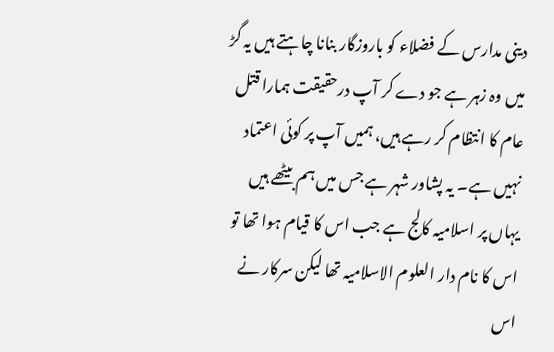دینی مدارس کے فضلاء کو باروزگار بنانا چاہتے ہیں یہ گڑ میں وہ زہر ہے جو دے کر آپ درحقیقت ہمارا قتل عام کا انتظام کر رہے ہیں، ہمیں آپ پر کوئی اعتماد نہیں ہے۔ یہ پشاور شہر ہے جس میں ہم بیٹھے ہیں یہاں پر اسلامیہ کالج ہے جب اس کا قیام ہوا تھا تو اس کا نام دار العلوم الاسلامیہ تھا لیکن سرکار نے اس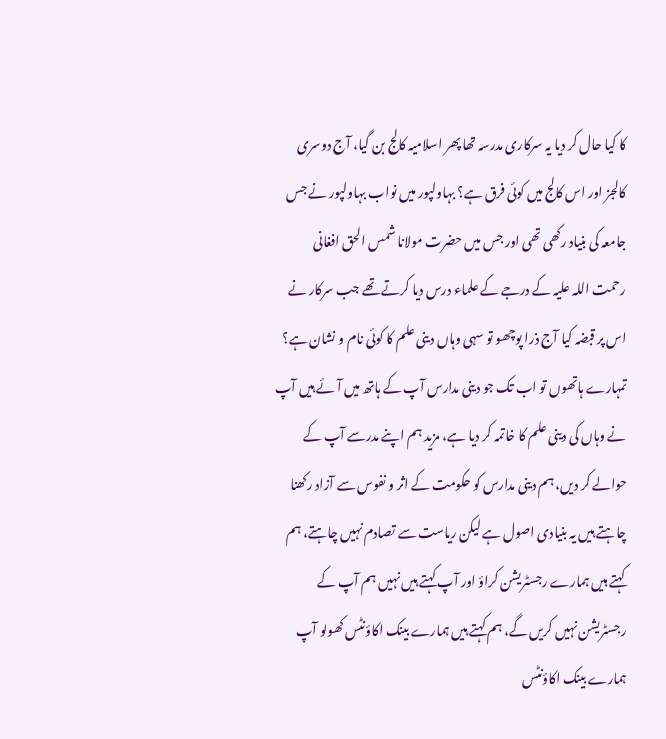کا کیا حال کر دیا یہ سرکاری مدرسہ تھا پھر اسلامیہ کالج بن گیا، آج دوسری کالجز اور اس کالج میں کوئی فرق ہے؟ بہاولپور میں نواب بہاولپور نے جس جامعہ کی بنیاد رکھی تھی اور جس میں حضرت مولانا شمس الحق افغانی رحمت اللہ علیہ کے درجے کے علماء درس دیا کرتے تھے جب سرکار نے اس پر قبضہ کیا آج ذرا پوچھو تو سہی وہاں دینی علم کا کوئی نام و نشان ہے؟ تمہارے ہاتھوں تو اب تک جو دینی مدارس آپ کے ہاتھ میں آئے ہیں آپ نے وہاں کی دینی علم کا خاتمہ کر دیا ہے، مزید ہم اپنے مدرسے آپ کے حوالے کر دیں، ہم دینی مدارس کو حکومت کے اثر و نفوس سے آزاد رکھنا چاہتے ہیں یہ بنیادی اصول ہے لیکن ریاست سے تصادم نہیں چاہتے، ہم کہتے ہیں ہمارے رجسٹریشن کراؤ اور آپ کہتے ہیں نہیں ہم آپ کے رجسٹریشن نہیں کریں گے، ہم کہتے ہیں ہمارے بینک اکاؤنٹس کھولو آپ ہمارے بینک اکاؤنٹس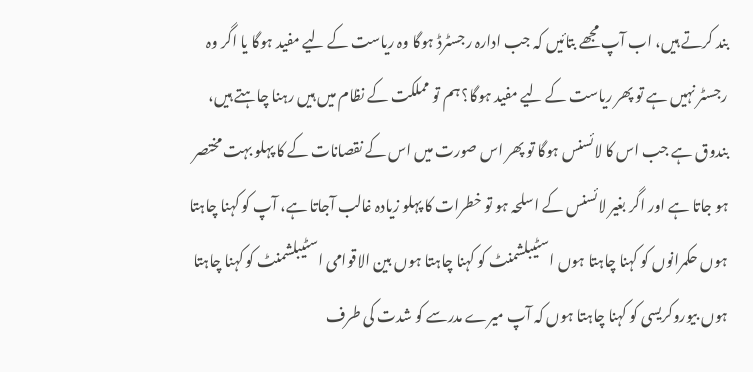بند کرتے ہیں، اب آپ مجھے بتائیں کہ جب ادارہ رجسٹرڈ ہوگا وہ ریاست کے لیے مفید ہوگا یا اگر وہ رجسٹر نہیں ہے تو پھر ریاست کے لیے مفید ہوگا؟ ہم تو مملکت کے نظام میں ہیں رہنا چاہتے ہیں، بندوق ہے جب اس کا لائسنس ہوگا تو پھر اس صورت میں اس کے نقصانات کے کا پہلو بہت مختصر ہو جاتا ہے اور اگر بغیر لائسنس کے اسلحہ ہو تو خطرات کا پہلو زیادہ غالب آجاتا ہے، آپ کو کہنا چاہتا ہوں حکمرانوں کو کہنا چاہتا ہوں اسٹیبلشمنٹ کو کہنا چاہتا ہوں بین الاقوامی اسٹیبلشمنٹ کو کہنا چاہتا ہوں بیوروکریسی کو کہنا چاہتا ہوں کہ آپ میرے مدرسے کو شدت کی طرف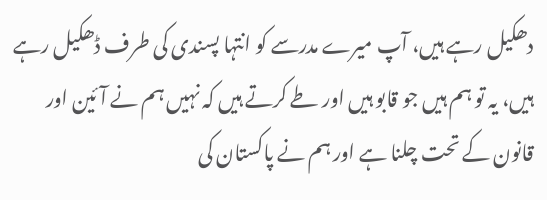دھکیل رہے ہیں، آپ میرے مدرسے کو انتہا پسندی کی طرف ڈھکیل رہے ہیں، یہ تو ہم ہیں جو قابو ہیں اور طے کرتے ہیں کہ نہیں ہم نے آئین اور قانون کے تحت چلنا ہے اور ہم نے پاکستان کی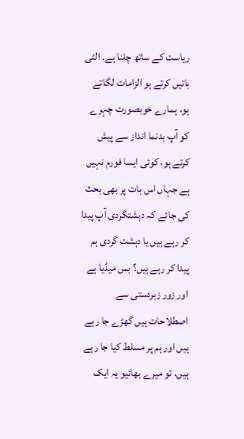ریاست کے ساتھ چلنا ہے۔ الٹی باتیں کرتے ہو الزامات لگاتے ہو، ہمارے خوبصورت چہرے کو آپ بدنما انداز سے پیش کرتے ہو، کوئی ایسا فورم نہیں ہے جہاں اس بات پر بھی بحث کی جائے کہ دہشتگردی آپ پیدا کر رہے ہیں یا دہشت گردی ہم پیدا کر رہے ہیں؟ بس میڈیا ہے اور زور زبردستی سے اصطلاحات ہیں گھڑے جا رہے ہیں اور ہم پر مسلط کیا جا رہے ہیں، تو میرے بھائیو یہ ایک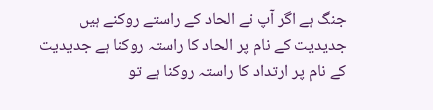جنگ ہے اگر آپ نے الحاد کے راستے روکنے ہیں جدیدیت کے نام پر الحاد کا راستہ روکنا ہے جدیدیت کے نام پر ارتداد کا راستہ روکنا ہے تو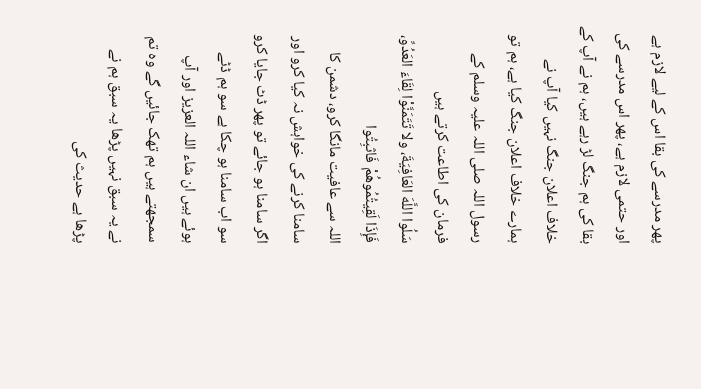پھر مدرسے کی بقا اس کے لیے لازم ہے اور حتمی لازم ہے، پھر اس مدرسے کی بقا کی ہم جنگ لڑ رہے ہیں، ہم نے آپ کے خلاف اعلان جنگ نہیں کیا آپ نے ہمارے خلاف اعلان جنگ کیا ہے، ہم تو رسول اللہ صلی اللہ علیہ وسلم کے فرمان کی اطاعت کرتے ہیں
سَلُوا اللَّهَ العَافِيَةَ، ولا تَتَمَنَّوْا لِقَاءَ العَدُوِّ، فَإِذَا لَقِيتُمُوهُمْ فَاثبِتُوا
اللہ سے عافیت مانگا کرو، دشمن کا سامنا کرنے کی خواہش نہ کیا کرو اور اگر سامنا ہو جائے تو پھر ڈٹ جایا کرو سو اب سامنا ہو چکا ہے سو ہم ڈٹے ہوئے ہیں ان شاء اللہ العزیز اور آپ سمجھتے ہیں ہم تھک جائیں گے وہ تم نے یہ سبق نہیں پڑھا یہ سبق ہم نے پڑھا ہے حدیث کی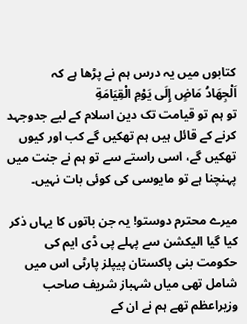کتابوں میں یہ درس ہم نے پڑھا ہے کہ
اَلْجِهَادُ مَاضٍ إِلَى يَوْمِ الْقِيَامَةِ
تو ہم تو قیامت تک دین اسلام کے لیے جدوجہد کرنے کے قائل ہیں ہم تھکیں گے کب اور کیوں تھکیں گے، اسی راستے سے تو ہم نے جنت میں پہنچنا ہے تو مایوسی کی کوئی بات نہیں۔

میرے محترم دوستو! یہ جن باتوں کا یہاں ذکر کیا گیا الیکشن سے پہلے پی ڈی ایم کی حکومت بنی پاکستان پیپلز پارٹی اس میں شامل تھی میاں شہباز شریف صاحب وزیراعظم تھے ہم نے ان کے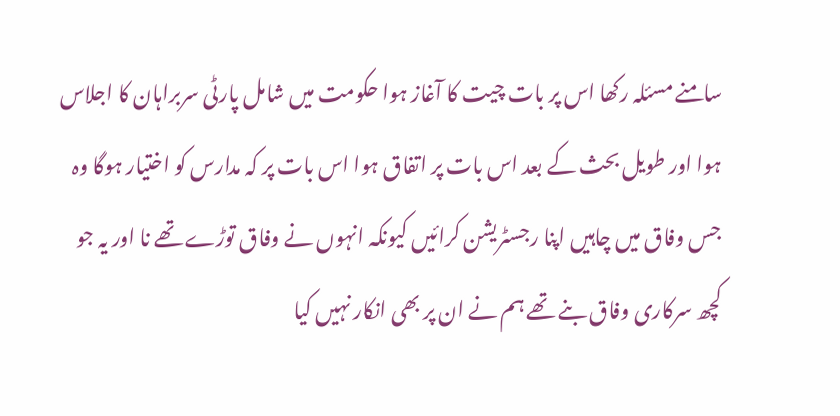سامنے مسئلہ رکھا اس پر بات چیت کا آغاز ہوا حکومت میں شامل پارٹی سربراہان کا اجلاس ہوا اور طویل بحث کے بعد اس بات پر اتفاق ہوا اس بات پر کہ مدارس کو اختیار ہوگا وہ جس وفاق میں چاہیں اپنا رجسٹریشن کرائیں کیونکہ انہوں نے وفاق توڑے تھے نا اور یہ جو کچھ سرکاری وفاق بنے تھے ہم نے ان پر بھی انکار نہیں کیا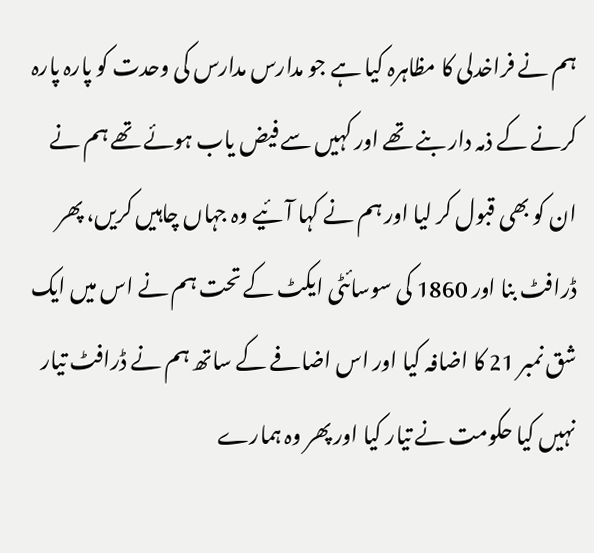ہم نے فراخدلی کا مظاہرہ کیا ہے جو مدارس مدارس کی وحدت کو پارہ پارہ کرنے کے ذمہ دار بنے تھے اور کہیں سے فیض یاب ہوئے تھے ہم نے ان کو بھی قبول کر لیا اور ہم نے کہا آئیے وہ جہاں چاہیں کریں، پھر ڈرافٹ بنا اور 1860 کی سوسائٹی ایکٹ کے تحت ہم نے اس میں ایک شق نمبر 21 کا اضافہ کیا اور اس اضافے کے ساتھ ہم نے ڈرافٹ تیار نہیں کیا حکومت نے تیار کیا اور پھر وہ ہمارے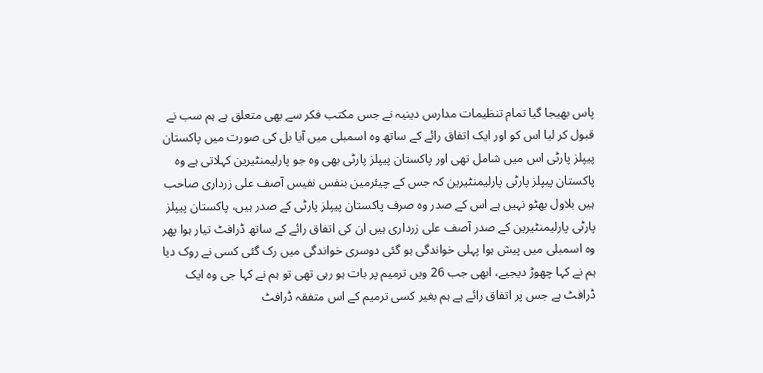پاس بھیجا گیا تمام تنظیمات مدارس دینیہ نے جس مکتب فکر سے بھی متعلق ہے ہم سب نے قبول کر لیا اس کو اور ایک اتفاق رائے کے ساتھ وہ اسمبلی میں آیا بل کی صورت میں پاکستان پیپلز پارٹی اس میں شامل تھی اور پاکستان پیپلز پارٹی بھی وہ جو پارلیمنٹیرین کہلاتی ہے وہ پاکستان پیپلز پارٹی پارلیمنٹیرین کہ جس کے چیئرمین بنفس نفیس آصف علی زرداری صاحب ہیں بلاول بھٹو نہیں ہے اس کے صدر وہ صرف پاکستان پیپلز پارٹی کے صدر ہیں، پاکستان پیپلز پارٹی پارلیمنٹیرین کے صدر آصف علی زرداری ہیں ان کی اتفاق رائے کے ساتھ ڈرافٹ تیار ہوا پھر وہ اسمبلی میں پیش ہوا پہلی خواندگی ہو گئی دوسری خواندگی میں رک گئی کسی نے روک دیا ہم نے کہا چھوڑ دیجیے، ابھی جب 26 ویں ترمیم پر بات ہو رہی تھی تو ہم نے کہا جی وہ ایک ڈرافٹ ہے جس پر اتفاق رائے ہے ہم بغیر کسی ترمیم کے اس متفقہ ڈرافٹ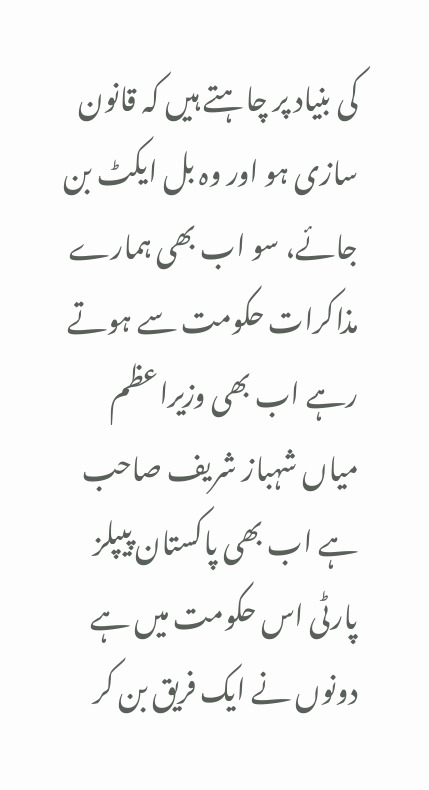کی بنیاد پر چاہتے ہیں کہ قانون سازی ہو اور وہ بل ایکٹ بن جائے، سو اب بھی ہمارے مذاکرات حکومت سے ہوتے رہے اب بھی وزیراعظم میاں شہباز شریف صاحب ہے اب بھی پاکستان پیپلز پارٹی اس حکومت میں ہے دونوں نے ایک فریق بن کر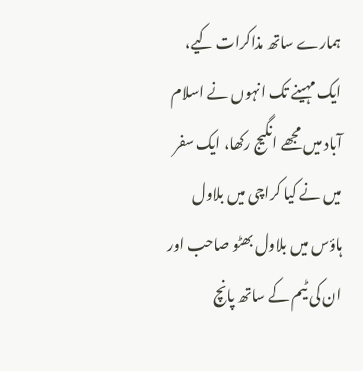ہمارے ساتھ مذاکرات کیے، ایک مہینے تک انہوں نے اسلام آباد میں مجھے انگیج رکھا، ایک سفر میں نے کیا کراچی میں بلاول ہاؤس میں بلاول بھٹو صاحب اور ان کی ٹیم کے ساتھ پانچ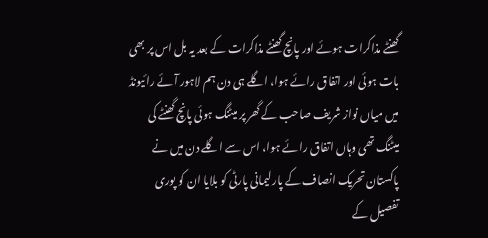گھنٹے مذاکرات ہوئے اور پانچ گھنٹے مذاکرات کے بعد یہ بل اس پر بھی بات ہوئی اور اتفاق رائے ہوا، اگلے ہی دن ہم لاہور آئے رائیونڈ میں میاں نواز شریف صاحب کے گھر پر میٹنگ ہوئی پانچ گھنٹے کی میٹنگ تھی وہاں اتفاق رائے ہوا، اس سے اگلے دن میں نے پاکستان تحریک انصاف کے پارلیمانی پارٹی کو بلایا ان کو پوری تفصیل کے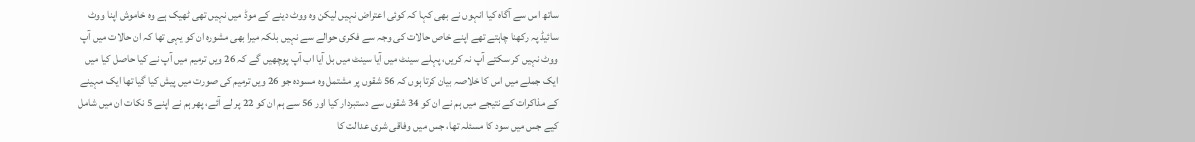ساتھ اس سے آگاہ کیا انہوں نے بھی کہا کہ کوئی اعتراض نہیں لیکن وہ ووٹ دینے کے موڈ میں نہیں تھی ٹھیک ہے وہ خاموش اپنا ووٹ سائیڈ پہ رکھنا چاہتے تھے اپنے خاص حالات کی وجہ سے فکری حوالے سے نہیں بلکہ میرا بھی مشورہ ان کو یہی تھا کہ ان حالات میں آپ ووٹ نہیں کر سکتے آپ نہ کریں، پہلے سینٹ میں آیا سینٹ میں بل آیا اب آپ پوچھیں گے کہ 26 ویں ترمیم میں آپ نے کیا حاصل کیا میں ایک جملے میں اس کا خلاصہ بیان کرتا ہوں کہ 56 شقوں پر مشتمل وہ مسودہ جو 26 ویں ترمیم کی صورت میں پیش کیا گیا تھا ایک مہینے کے مذاکرات کے نتیجے میں ہم نے ان کو 34 شقوں سے دستبردار کیا اور 56 سے ہم ان کو 22 پر لے آئے، پھر ہم نے اپنے 5 نکات ان میں شامل کیے جس میں سود کا مسئلہ تھا، جس میں وفاقی شری عدالت کا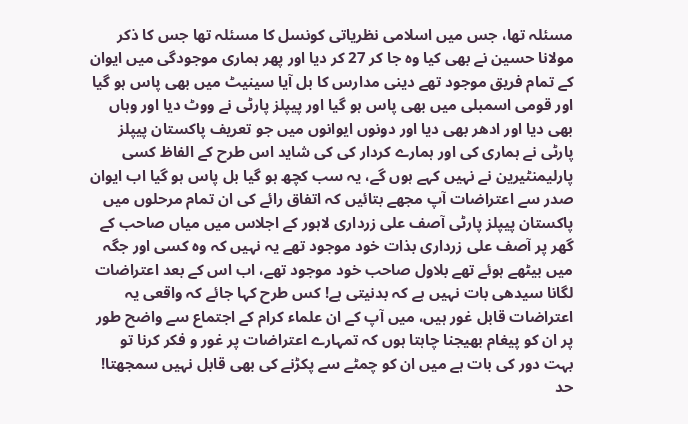مسئلہ تھا، جس میں اسلامی نظریاتی کونسل کا مسئلہ تھا جس کا ذکر مولانا حسین نے بھی کیا وہ جا کر 27 کر دیا اور پھر ہماری موجودگی میں ایوان کے تمام فریق موجود تھے دینی مدارس کا بل آیا سینیٹ میں بھی پاس ہو گیا اور قومی اسمبلی میں بھی پاس ہو گیا اور پیپلز پارٹی نے ووٹ دیا اور وہاں بھی دیا اور ادھر بھی دیا اور دونوں ایوانوں میں جو تعریف پاکستان پیپلز پارٹی نے ہماری کی اور ہمارے کردار کی کی شاید اس طرح کے الفاظ کسی پارلیمنٹیرین نے نہیں کہے ہوں گے، یہ سب کچھ ہو گیا بل پاس ہو گیا اب ایوان صدر سے اعتراضات آپ مجھے بتائیں کہ اتفاق رائے کی ان تمام مرحلوں میں پاکستان پیپلز پارٹی آصف علی زرداری لاہور کے اجلاس میں میاں صاحب کے گھر پر آصف علی زرداری بذات خود موجود تھے یہ نہیں کہ وہ کسی اور جگہ میں بیٹھے ہوئے تھے بلاول صاحب خود موجود تھے، اب اس کے بعد اعتراضات لگانا سیدھی بات نہیں ہے کہ بدنیتی ہے! کس طرح کہا جائے کہ واقعی یہ اعتراضات قابل غور ہیں، میں آپ کے ان علماء کرام کے اجتماع سے واضح طور پر ان کو پیغام بھیجنا چاہتا ہوں کہ تمہارے اعتراضات پر غور و فکر کرنا تو بہت دور کی بات ہے میں ان کو چمٹے سے پکڑنے کی بھی قابل نہیں سمجھتا! حد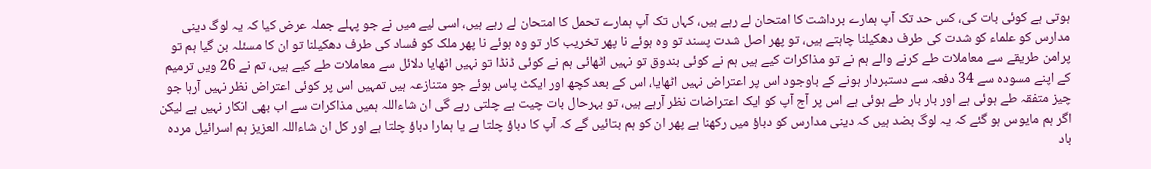ہوتی ہے کوئی بات کی، کس حد تک آپ ہمارے برداشت کا امتحان لے رہے ہیں، کہاں تک آپ ہمارے تحمل کا امتحان لے رہے ہیں، اسی لیے میں نے جو پہلے جملہ عرض کیا کہ یہ لوگ دینی مدارس کو علماء کو شدت کی طرف دھکیلنا چاہتے ہیں، تو پھر اصل شدت پسند تو وہ ہوئے نا پھر تخریب کار تو وہ ہوئے نا پھر ملک کو فساد کی طرف دھکیلنا تو ان کا مسئلہ بن گیا ہم تو پرامن طریقے سے معاملات طے کرنے والے ہم نے تو مذاکرات کیے ہیں ہم نے کوئی بندوق تو نہیں اٹھائی ہم نے کوئی ڈنڈا تو نہیں اٹھایا دلائل سے معاملات طے کیے ہیں، تم نے 26 ویں ترمیم کے اپنے مسودہ سے 34 دفعہ سے دستبردار ہونے کے باوجود اس پر اعتراض نہیں اٹھایا، اس کے بعد کچھ اور ایکٹ پاس ہوئے جو متنازعہ ہیں تمہیں اس پر کوئی اعتراض نظر نہیں آرہا جو چیز متفقہ طے ہوئی ہے اور بار بار طے ہوئی ہے اس پر آج آپ کو ایک اعتراضات نظر آرہے ہیں، تو بہرحال بات چیت ہے چلتی رہے گی ان شاءاللہ ہمیں مذاکرات سے اب بھی انکار نہیں ہے لیکن اگر ہم مایوس ہو گئے کہ یہ لوگ بضد ہیں کہ دینی مدارس کو دباؤ میں رکھنا ہے پھر ان کو ہم بتائیں گے کہ آپ کا دباؤ چلتا ہے یا ہمارا دباؤ چلتا ہے اور کل ان شاءاللہ العزیز ہم اسرائیل مردہ باد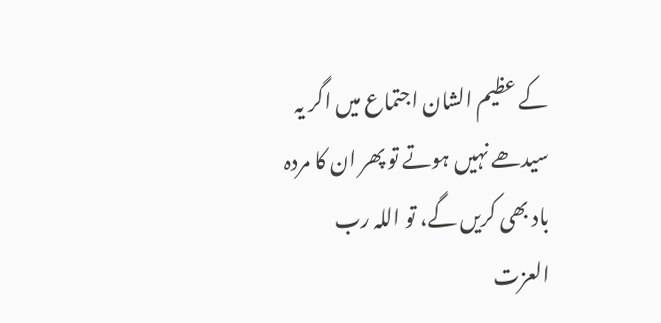کے عظیم الشان اجتماع میں اگر یہ سیدھے نہیں ہوتے تو پھر ان کا مردہ باد بھی کریں گے، تو اللہ رب العزت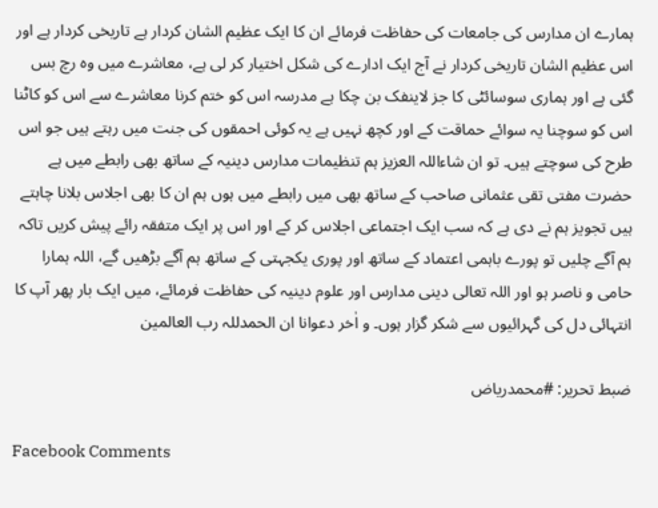ہمارے ان مدارس کی جامعات کی حفاظت فرمائے ان کا ایک عظیم الشان کردار ہے تاریخی کردار ہے اور اس عظیم الشان تاریخی کردار نے آج ایک ادارے کی شکل اختیار کر لی ہے، معاشرے میں وہ رچ بس گئی ہے اور ہماری سوسائٹی کا جز لاینفک بن چکا ہے مدرسہ اس کو ختم کرنا معاشرے سے اس کو کاٹنا اس کو سوچنا یہ سوائے حماقت کے اور کچھ نہیں ہے یہ کوئی احمقوں کی جنت میں رہتے ہیں جو اس طرح کی سوچتے ہیں۔ تو ان شاءاللہ العزیز ہم تنظیمات مدارس دینیہ کے ساتھ بھی رابطے میں ہے حضرت مفتی تقی عثمانی صاحب کے ساتھ بھی میں رابطے میں ہوں ہم ان کا بھی اجلاس بلانا چاہتے ہیں تجویز ہم نے دی ہے کہ سب ایک اجتماعی اجلاس کر کے اور اس پر ایک متفقہ رائے پیش کریں تاکہ ہم آگے چلیں تو پورے باہمی اعتماد کے ساتھ اور پوری یکجہتی کے ساتھ ہم آگے بڑھیں گے، اللہ ہمارا حامی و ناصر ہو اور اللہ تعالی دینی مدارس اور علوم دینیہ کی حفاظت فرمائے، میں ایک بار پھر آپ کا انتہائی دل کی گہرائیوں سے شکر گزار ہوں۔ و اٰخر دعوانا ان الحمدللہ رب العالمین

ضبط تحریر: #محمدریاض

Facebook Comments